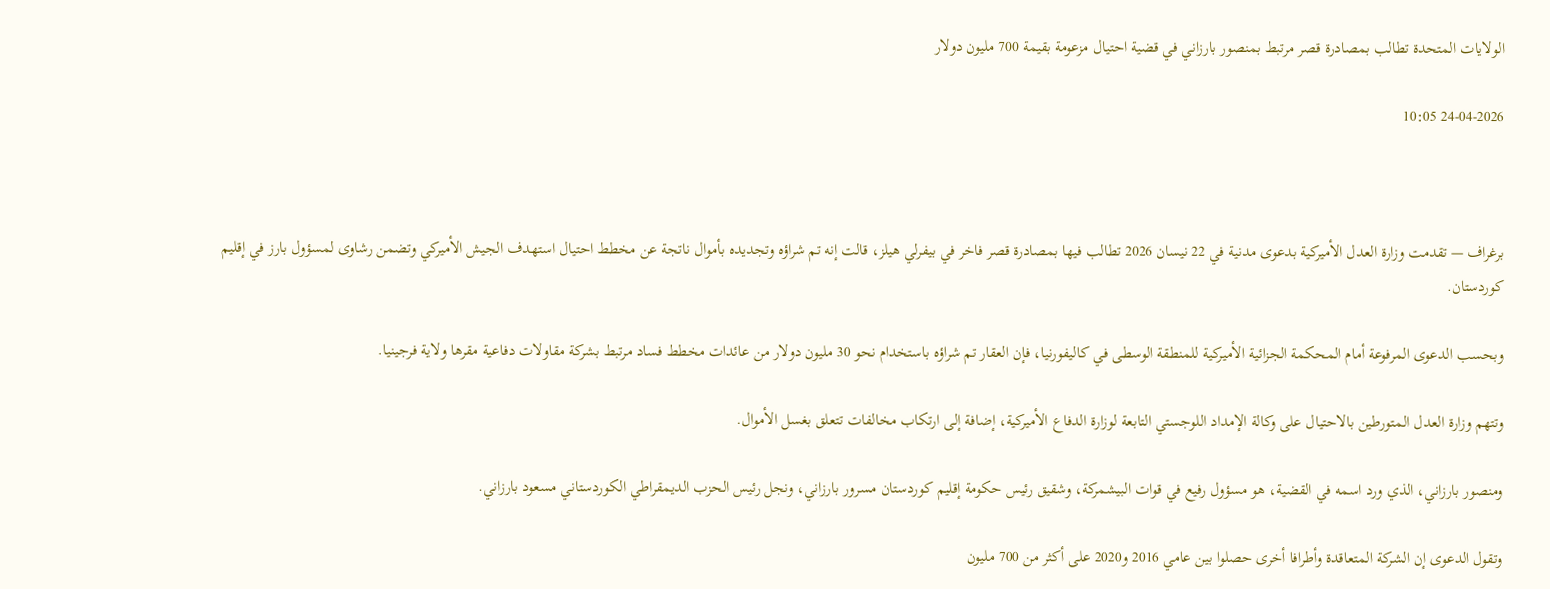الولايات المتحدة تطالب بمصادرة قصر مرتبط بمنصور بارزاني في قضية احتيال مزعومة بقيمة 700 مليون دولار

24-04-2026 10:05



برغراف — تقدمت وزارة العدل الأميركية بدعوى مدنية في 22 نيسان 2026 تطالب فيها بمصادرة قصر فاخر في بيفرلي هيلز، قالت إنه تم شراؤه وتجديده بأموال ناتجة عن مخطط احتيال استهدف الجيش الأميركي وتضمن رشاوى لمسؤول بارز في إقليم كوردستان.

وبحسب الدعوى المرفوعة أمام المحكمة الجزائية الأميركية للمنطقة الوسطى في كاليفورنيا، فإن العقار تم شراؤه باستخدام نحو 30 مليون دولار من عائدات مخطط فساد مرتبط بشركة مقاولات دفاعية مقرها ولاية فرجينيا.

وتتهم وزارة العدل المتورطين بالاحتيال على وكالة الإمداد اللوجستي التابعة لوزارة الدفاع الأميركية، إضافة إلى ارتكاب مخالفات تتعلق بغسل الأموال.

ومنصور بارزاني، الذي ورد اسمه في القضية، هو مسؤول رفيع في قوات البيشمركة، وشقيق رئيس حكومة إقليم كوردستان مسرور بارزاني، ونجل رئيس الحزب الديمقراطي الكوردستاني مسعود بارزاني.

وتقول الدعوى إن الشركة المتعاقدة وأطرافا أخرى حصلوا بين عامي 2016 و2020 على أكثر من 700 مليون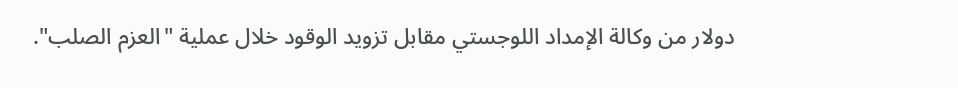دولار من وكالة الإمداد اللوجستي مقابل تزويد الوقود خلال عملية "العزم الصلب".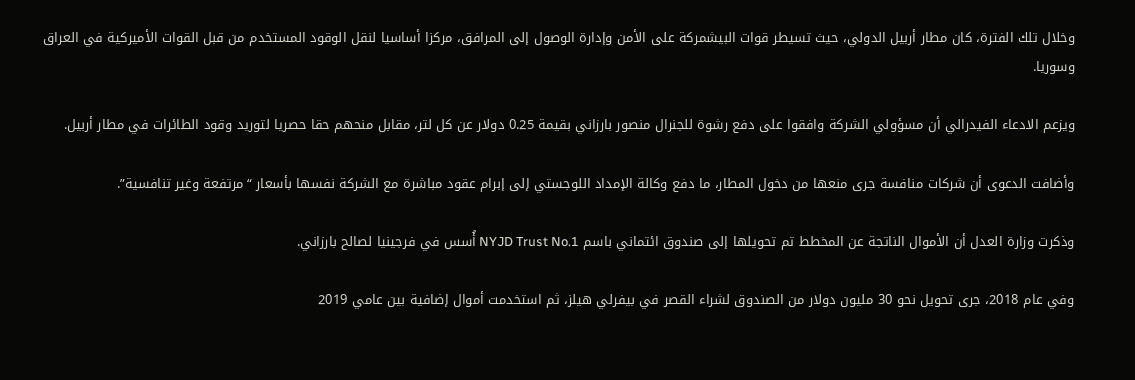وخلال تلك الفترة، كان مطار أربيل الدولي، حيث تسيطر قوات البيشمركة على الأمن وإدارة الوصول إلى المرافق، مركزا أساسيا لنقل الوقود المستخدم من قبل القوات الأميركية في العراق وسوريا.

ويزعم الادعاء الفيدرالي أن مسؤولي الشركة وافقوا على دفع رشوة للجنرال منصور بارزاني بقيمة 0.25 دولار عن كل لتر، مقابل منحهم حقا حصريا لتوريد وقود الطائرات في مطار أربيل.

وأضافت الدعوى أن شركات منافسة جرى منعها من دخول المطار، ما دفع وكالة الإمداد اللوجستي إلى إبرام عقود مباشرة مع الشركة نفسها بأسعار “مرتفعة وغير تنافسية”.

وذكرت وزارة العدل أن الأموال الناتجة عن المخطط تم تحويلها إلى صندوق ائتماني باسم NYJD Trust No.1 أُسس في فرجينيا لصالح بارزاني.

وفي عام 2018، جرى تحويل نحو 30 مليون دولار من الصندوق لشراء القصر في بيفرلي هيلز، ثم استخدمت أموال إضافية بين عامي 2019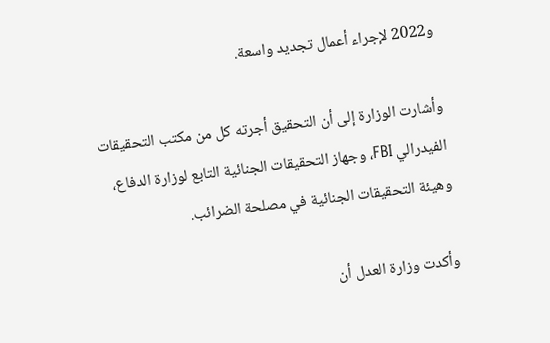و2022 لإجراء أعمال تجديد واسعة.

وأشارت الوزارة إلى أن التحقيق أجرته كل من مكتب التحقيقات الفيدرالي FBI، وجهاز التحقيقات الجنائية التابع لوزارة الدفاع، وهيئة التحقيقات الجنائية في مصلحة الضرائب.

وأكدت وزارة العدل أن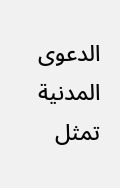الدعوى المدنية تمثل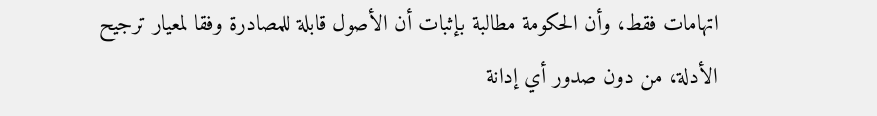اتهامات فقط، وأن الحكومة مطالبة بإثبات أن الأصول قابلة للمصادرة وفقا لمعيار ترجيح الأدلة، من دون صدور أي إدانة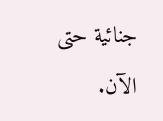جنائية حتى الآن.